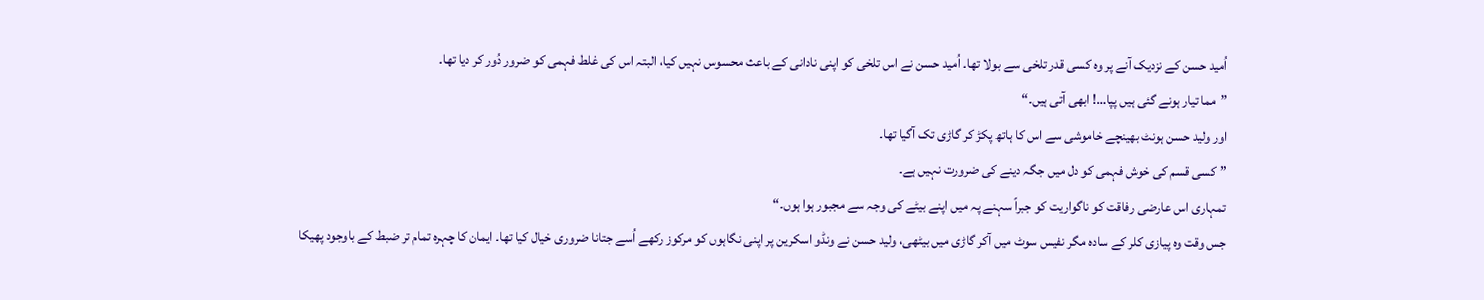اُمید حسن کے نزدیک آنے پر وہ کسی قدر تلخی سے بولا تھا۔ اُمید حسن نے اس تلخی کو اپنی نادانی کے باعث محسوس نہیں کیا، البتہ اس کی غلط فہمی کو ضرور دُور کر دیا تھا۔
”مما تیار ہونے گئی ہیں پپا…! ابھی آتی ہیں۔“
اور ولید حسن ہونٹ بھینچے خاموشی سے اس کا ہاتھ پکڑ کر گاڑی تک آگیا تھا۔
”کسی قسم کی خوش فہمی کو دل میں جگہ دینے کی ضرورت نہیں ہے۔
تمہاری اس عارضی رفاقت کو ناگواریت کو جبراً سہنے پہ میں اپنے بیٹے کی وجہ سے مجبور ہوا ہوں۔“
جس وقت وہ پیازی کلر کے سادہ مگر نفیس سوٹ میں آکر گاڑی میں بیٹھی، ولید حسن نے ونڈو اسکرین پر اپنی نگاہوں کو مرکوز رکھے اُسے جتانا ضروری خیال کیا تھا۔ ایمان کا چہرہ تمام تر ضبط کے باوجود پھیکا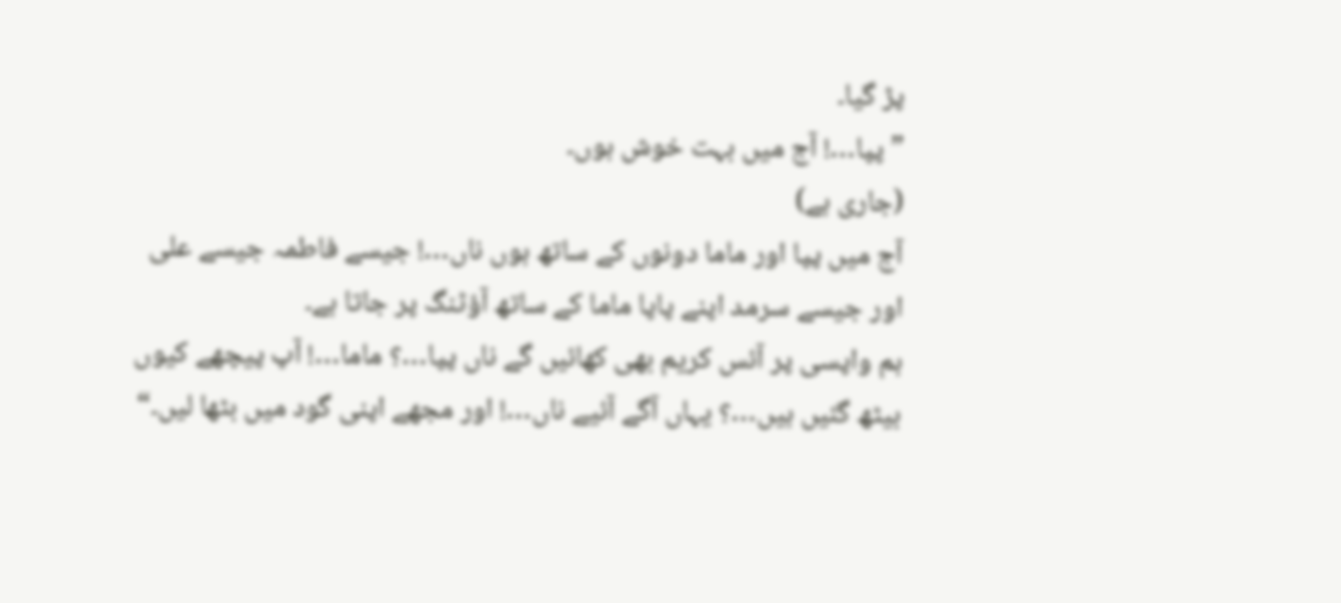پڑ گیا۔
”پپا…! آج میں بہت خوش ہوں۔
(جاری ہے)
آج میں پپا اور ماما دونوں کے ساتھ ہوں ناں…! جیسے فاطمہ جیسے علی اور جیسے سرمد اپنے پاپا ماما کے ساتھ آؤٹنگ پر جاتا ہے۔
ہم واپسی پر آئس کریم بھی کھائیں گے ناں پپا…؟ ماما…! آپ پیچھے کیوں بیٹھ گئیں ہیں…؟ یہاں آگے آئیے ناں…! اور مجھے اپنی گود میں بٹھا لیں۔“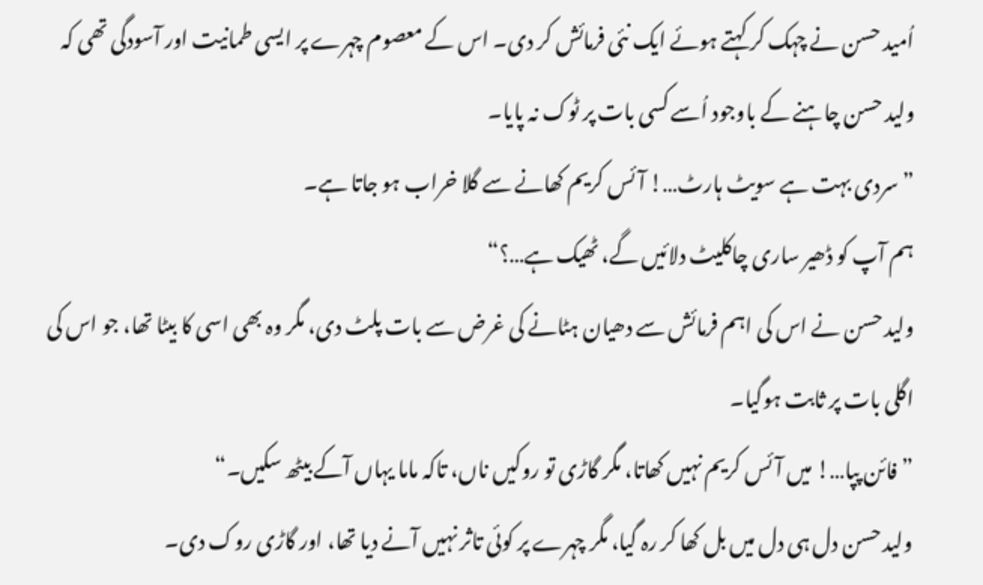اُمید حسن نے چہک کر کہتے ہوئے ایک نئی فرمائش کر دی۔ اس کے معصوم چہرے پر ایسی طمانیت اور آسودگی تھی کہ ولید حسن چاہنے کے باوجود اُسے کسی بات پر ٹوک نہ پایا۔
”سردی بہت ہے سویٹ ہارٹ…! آئس کریم کھانے سے گلا خراب ہو جاتا ہے۔
ہم آپ کو ڈھیر ساری چاکلیٹ دلائیں گے، ٹھیک ہے…؟“
ولید حسن نے اس کی اہم فرمائش سے دھیان ہٹانے کی غرض سے بات پلٹ دی، مگر وہ بھی اسی کا بیٹا تھا، جو اس کی اگلی بات پر ثابت ہوگیا۔
”فائن پپا…! میں آئس کریم نہیں کھاتا، مگر گاڑی تو روکیں ناں، تاکہ ماما یہاں آکے بیٹھ سکیں۔“
ولید حسن دل ہی دل میں بل کھا کر رہ گیا، مگر چہرے پر کوئی تاثر نہیں آنے دیا تھا، اور گاڑی روک دی۔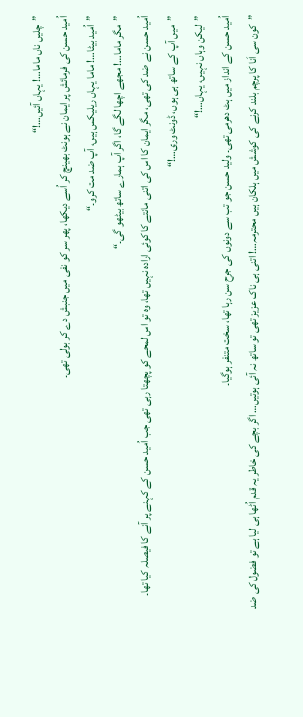”چلیں ناں ماما…! یہاں آئیں…!“
اُمید حسن کی فرمائش پر ایمان نے ہونٹ بھینچ کر اُسے دیکھا، پھر سر کو نفی میں جنبش دے کر بولی تھی۔
”اُمید بیٹا…! ماما یہاں ریلیکس ہیں، آپ ضد مت کرو۔“
”مگر ماما…! مجھے اچھا لگے گا، اگر آپ ہمارے ساتھ بیٹھو گی۔“
اُمید حسن نے ضد کی تھی، مگر ایمان کا اس کی اتنی مانتے کا کوئی ارادہ نہیں تھا، وہ تو اس لمحے کو پچھتا رہی تھی جب اُمید حسن کے کہنے پر آنے کا فیصلہ کیا تھا۔
”میں آپ کے ساتھ ہی ہوں، ڈونٹ وری…!“
”لیکن وہاں نہیں، یہاں…!“
اُمید حسن کے انداز میں ہٹ دھرمی تھی۔ ولید حسن جو تب سے دونوں کی جرح سن رہا تھا، سخت متنفر ہوگیا۔
”کون سی اَنا کا پرچم بلند کرنے کی کوشش میں ہلکان ہیں محترمہ…! اتنی ہی ناک عزیز تھی تو ساتھ نہ آئی ہوتیں… اگر بچے کی خاطر یہ قدم اُٹھا ہی لیا ہے تو فضول کی ضد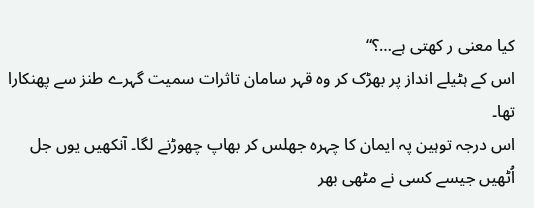کیا معنی ر کھتی ہے…؟“
اس کے ہٹیلے انداز پر بھڑک کر وہ قہر سامان تاثرات سمیت گہرے طنز سے پھنکارا تھا۔
اس درجہ توہین پہ ایمان کا چہرہ جھلس کر بھاپ چھوڑنے لگا۔ آنکھیں یوں جل اُٹھیں جیسے کسی نے مٹھی بھر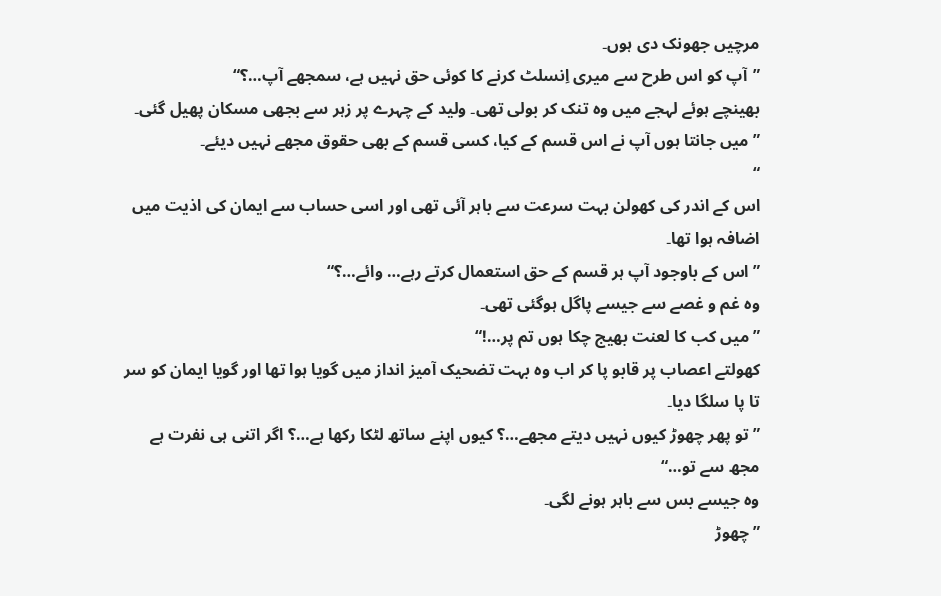مرچیں جھونک دی ہوں۔
”آپ کو اس طرح سے میری اِنسلٹ کرنے کا کوئی حق نہیں ہے، سمجھے آپ…؟“
بھینچے ہوئے لہجے میں وہ تنک کر بولی تھی۔ ولید کے چہرے پر زہر سے بجھی مسکان پھیل گئی۔
”میں جانتا ہوں آپ نے اس قسم کے کیا، کسی قسم کے بھی حقوق مجھے نہیں دیئے۔
“
اس کے اندر کی کھولن بہت سرعت سے باہر آئی تھی اور اسی حساب سے ایمان کی اذیت میں اضافہ ہوا تھا۔
”اس کے باوجود آپ ہر قسم کے حق استعمال کرتے رہے… وائے…؟“
وہ غم و غصے سے جیسے پاگل ہوگئی تھی۔
”میں کب کا لعنت بھیج چکا ہوں تم پر…!“
کھولتے اعصاب پر قابو پا کر اب وہ بہت تضحیک آمیز انداز میں گویا ہوا تھا اور گویا ایمان کو سر تا پا سلگا دیا۔
”تو پھر چھوڑ کیوں نہیں دیتے مجھے…؟ کیوں اپنے ساتھ لٹکا رکھا ہے…؟ اگر اتنی ہی نفرت ہے مجھ سے تو…“
وہ جیسے بس سے باہر ہونے لگی۔
”چھوڑ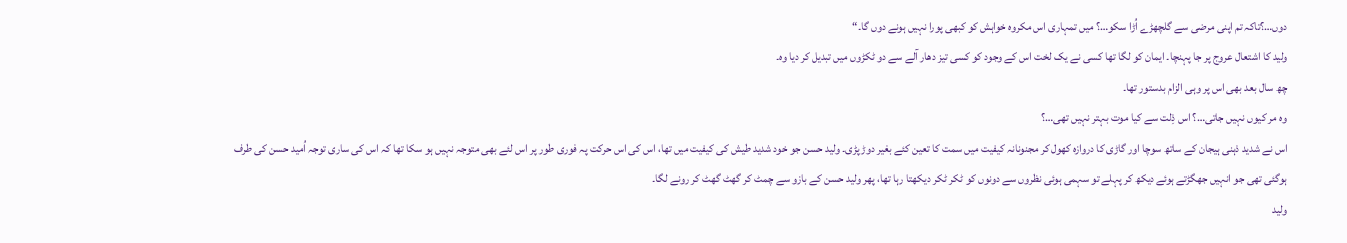دوں…؟تاکہ تم اپنی مرضی سے گلچھڑے اُڑا سکو…؟ میں تمہاری اس مکروہ خواہش کو کبھی پورا نہیں ہونے دوں گا۔“
ولید کا اشتعال عروج پر جا پہنچا۔ ایمان کو لگا تھا کسی نے یک لخت اس کے وجود کو کسی تیز دھار آلے سے دو ٹکڑوں میں تبدیل کر دیا وہ۔
چھ سال بعد بھی اس پر وہی الزام بدستور تھا۔
وہ مر کیوں نہیں جاتی…؟ اس ذِلت سے کیا موت بہتر نہیں تھی…؟
اس نے شدید ذہنی ہیجان کے ساتھ سوچا اور گاڑی کا دروازہ کھول کر مجنونانہ کیفیت میں سمت کا تعین کئے بغیر دوڑ پڑی۔ ولید حسن جو خود شدید طیش کی کیفیت میں تھا، اس کی اس حرکت پہ فوری طور پر اس لئے بھی متوجہ نہیں ہو سکا تھا کہ اس کی ساری توجہ اُمید حسن کی طرف ہوگئی تھی جو انہیں جھگڑتے ہوئے دیکھ کر پہلے تو سہمی ہوئی نظروں سے دونوں کو ٹکر ٹکر دیکھتا رہا تھا، پھر ولید حسن کے بازو سے چمٹ کر گھٹ گھٹ کر رونے لگا۔
ولید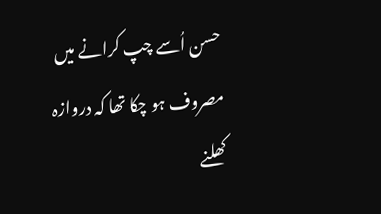حسن اُسے چپ کرانے میں مصروف ہو چکا تھا کہ دروازہ کھلنے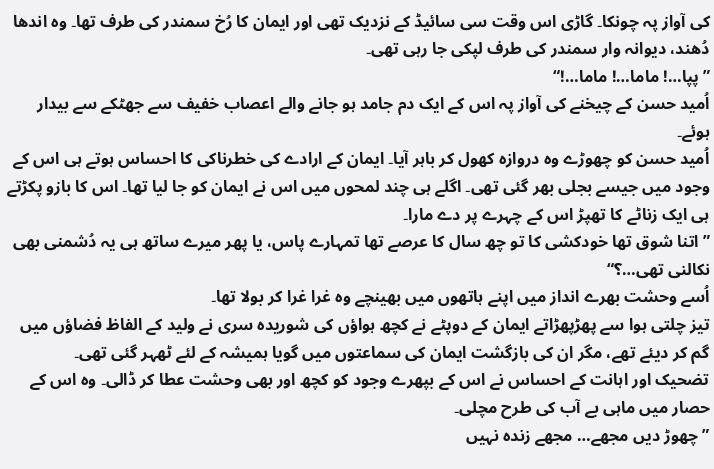کی آواز پہ چونکا۔ گاڑی اس وقت سی سائیڈ کے نزدیک تھی اور ایمان کا رُخ سمندر کی طرف تھا۔ وہ اندھا دُھند، دیوانہ وار سمندر کی طرف لپکی جا رہی تھی۔
”پپا…! ماما…! ماما…!“
اُمید حسن کے چیخنے کی آواز پہ اس کے ایک دم جامد ہو جانے والے اعصاب خفیف سے جھٹکے سے بیدار ہوئے۔
اُمید حسن کو چھوڑے وہ دروازہ کھول کر باہر آیا۔ ایمان کے ارادے کی خطرناکی کا احساس ہوتے ہی اس کے وجود میں جیسے بجلی بھر گئی تھی۔ اگلے ہی چند لمحوں میں اس نے ایمان کو جا لیا تھا۔ اس کا بازو پکڑتے ہی ایک زناٹے کا تھپڑ اس کے چہرے پر دے مارا۔
”اتنا شوق تھا خودکشی کا تو چھ سال کا عرصے تھا تمہارے پاس، یا پھر میرے ساتھ ہی یہ دُشمنی بھی نکالنی تھی…؟“
اُسے وحشت بھرے انداز میں اپنے ہاتھوں میں بھینچے وہ غرا غرا کر بولا تھا۔
تیز چلتی ہوا سے پھڑپھڑاتے ایمان کے دوپٹے نے کچھ ہواؤں کی شوریدہ سری نے ولید کے الفاظ فضاؤں میں گم کر دیئے تھے، مگر ان کی بازگشت ایمان کی سماعتوں میں گویا ہمیشہ کے لئے ٹھہر گئی تھی۔
تضحیک اور اہانت کے احساس نے اس کے بپھرے وجود کو کچھ اور بھی وحشت عطا کر ڈالی۔ وہ اس کے حصار میں ماہی بے آب کی طرح مچلی۔
”چھوڑ دیں مجھے… مجھے زندہ نہیں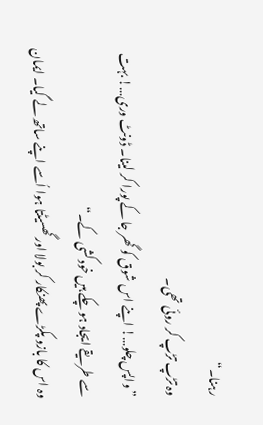رہنا۔“
وہ تڑپ تڑپ کر روئی تھی۔
”واپس چلو…! اپنے اس شوق کو گھر جا کے پورا کر لینا۔ ڈونٹ وری…! بہت سے طریقے ایجاد ہو چکے ہیں خودکشی کے۔“
وہ اس کا بازو پکڑے پھنکار کر بولا اور گھسیٹتا ہوا اُسے اپنے ساتھ لے گیا۔ ایمان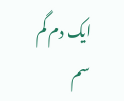ایک دم گم سم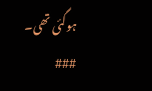ہوگئی تھی۔
###